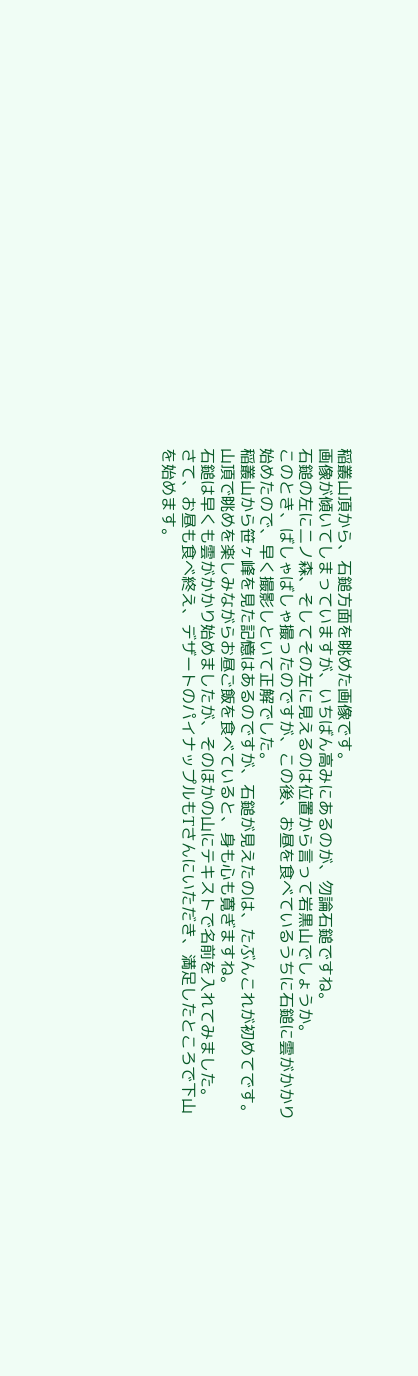稲叢山頂から、石鎚方面を眺めた画像です。
画像が傾いてしまっていますが、いちばん高みにあるのが、勿論石鎚ですね。
石鎚の左に二ノ森、そしてその左に見えるのは位置から言って岩黒山でしょうか。
このとき、ばしゃばしゃ撮ったのですが、この後、お昼を食べているうちに石鎚に雲がかかり始めたので、早く撮影しといて正解でした。
稲叢山から笹ヶ峰を見た記憶はあるのですが、石鎚が見えたのは、たぶんこれが初めてです。
山頂で眺めを楽しみながらお昼ご飯を食べていると、身も心も寛ぎますね。
石鎚は早くも雲がかかり始めましたが、そのほかの山にテキストで名前を入れてみました。
さて、お昼も食べ終え、デザートのパイナップルもTさんにいただき、満足したところで下山を始めます。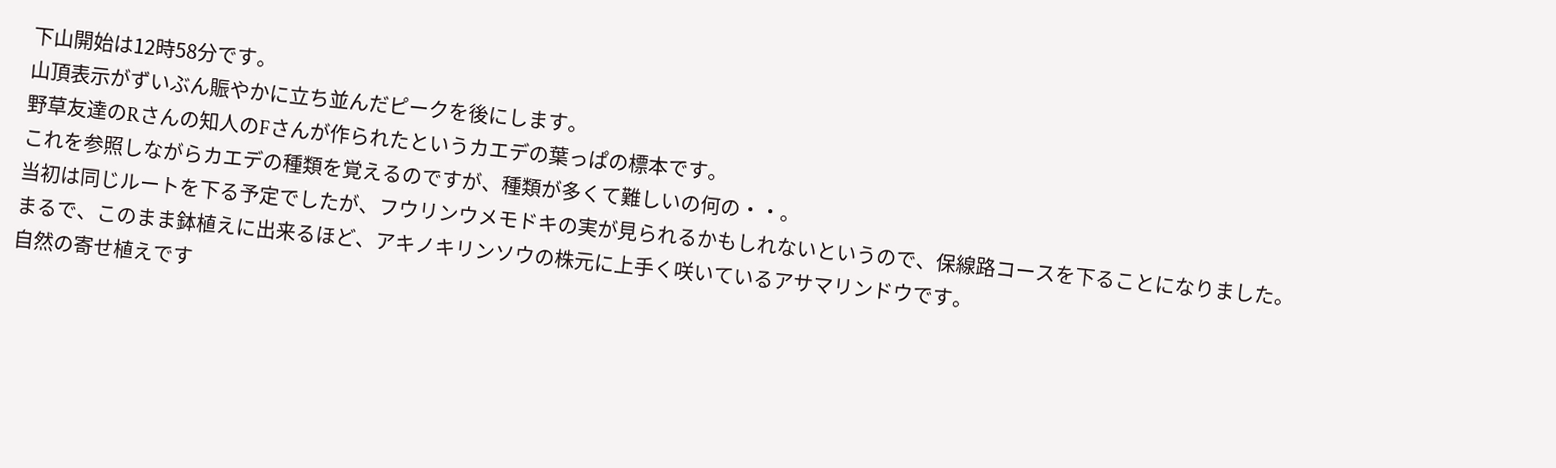下山開始は12時58分です。
山頂表示がずいぶん賑やかに立ち並んだピークを後にします。
野草友達のRさんの知人のFさんが作られたというカエデの葉っぱの標本です。
これを参照しながらカエデの種類を覚えるのですが、種類が多くて難しいの何の・・。
当初は同じルートを下る予定でしたが、フウリンウメモドキの実が見られるかもしれないというので、保線路コースを下ることになりました。
まるで、このまま鉢植えに出来るほど、アキノキリンソウの株元に上手く咲いているアサマリンドウです。
自然の寄せ植えです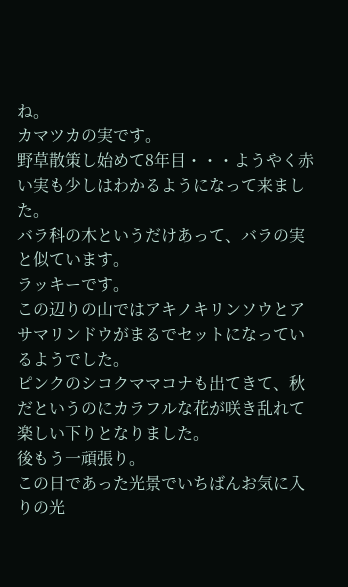ね。
カマツカの実です。
野草散策し始めて8年目・・・ようやく赤い実も少しはわかるようになって来ました。
バラ科の木というだけあって、バラの実と似ています。
ラッキーです。
この辺りの山ではアキノキリンソウとアサマリンドウがまるでセットになっているようでした。
ピンクのシコクママコナも出てきて、秋だというのにカラフルな花が咲き乱れて楽しい下りとなりました。
後もう一頑張り。
この日であった光景でいちばんお気に入りの光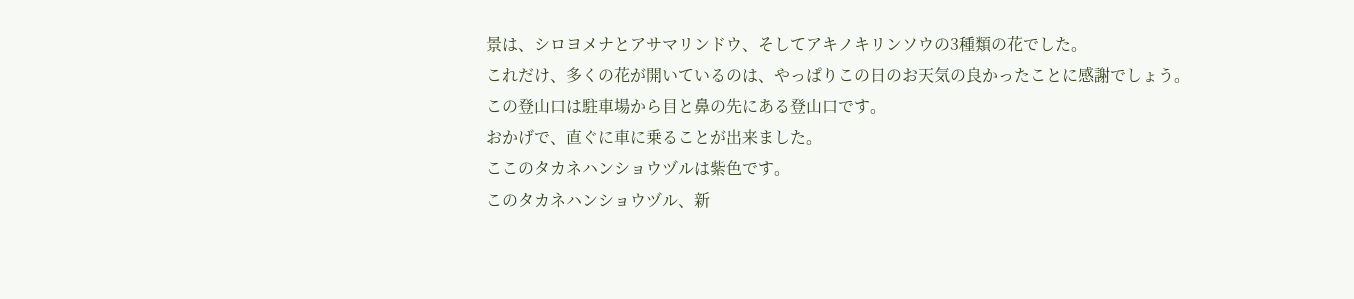景は、シロヨメナとアサマリンドウ、そしてアキノキリンソウの3種類の花でした。
これだけ、多くの花が開いているのは、やっぱりこの日のお天気の良かったことに感謝でしょう。
この登山口は駐車場から目と鼻の先にある登山口です。
おかげで、直ぐに車に乗ることが出来ました。
ここのタカネハンショウヅルは紫色です。
このタカネハンショウヅル、新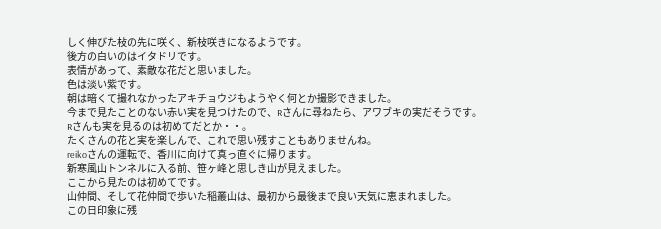しく伸びた枝の先に咲く、新枝咲きになるようです。
後方の白いのはイタドリです。
表情があって、素敵な花だと思いました。
色は淡い紫です。
朝は暗くて撮れなかったアキチョウジもようやく何とか撮影できました。
今まで見たことのない赤い実を見つけたので、Rさんに尋ねたら、アワブキの実だそうです。
Rさんも実を見るのは初めてだとか・・。
たくさんの花と実を楽しんで、これで思い残すこともありませんね。
reikoさんの運転で、香川に向けて真っ直ぐに帰ります。
新寒風山トンネルに入る前、笹ヶ峰と思しき山が見えました。
ここから見たのは初めてです。
山仲間、そして花仲間で歩いた稲叢山は、最初から最後まで良い天気に恵まれました。
この日印象に残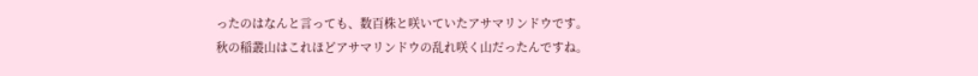ったのはなんと言っても、数百株と咲いていたアサマリンドウです。
秋の稲叢山はこれほどアサマリンドウの乱れ咲く山だったんですね。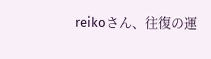reikoさん、往復の運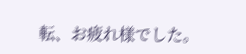転、お疲れ様でした。